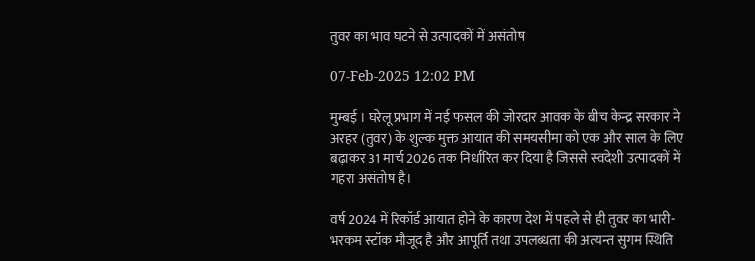तुवर का भाव घटने से उत्पादकों में असंतोष

07-Feb-2025 12:02 PM

मुम्बई । घरेलू प्रभाग में नई फसल की जोरदार आवक के बीच केन्द्र सरकार ने अरहर (तुवर) के शुल्क मुक्त आयात की समयसीमा को एक और साल के लिए बढ़ाकर 31 मार्च 2026 तक निर्धारित कर दिया है जिससे स्वदेशी उत्पादकों में गहरा असंतोष है।

वर्ष 2024 में रिकॉर्ड आयात होने के कारण देश में पहले से ही तुवर का भारी-भरकम स्टॉक मौजूद है और आपूर्ति तथा उपलब्धता की अत्यन्त सुगम स्थिति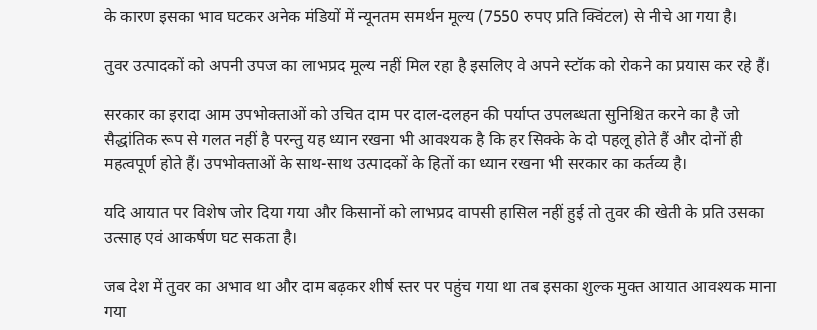के कारण इसका भाव घटकर अनेक मंडियों में न्यूनतम समर्थन मूल्य (7550 रुपए प्रति क्विंटल) से नीचे आ गया है।

तुवर उत्पादकों को अपनी उपज का लाभप्रद मूल्य नहीं मिल रहा है इसलिए वे अपने स्टॉक को रोकने का प्रयास कर रहे हैं।

सरकार का इरादा आम उपभोक्ताओं को उचित दाम पर दाल-दलहन की पर्याप्त उपलब्धता सुनिश्चित करने का है जो सैद्धांतिक रूप से गलत नहीं है परन्तु यह ध्यान रखना भी आवश्यक है कि हर सिक्के के दो पहलू होते हैं और दोनों ही महत्वपूर्ण होते हैं। उपभोक्ताओं के साथ-साथ उत्पादकों के हितों का ध्यान रखना भी सरकार का कर्तव्य है।

यदि आयात पर विशेष जोर दिया गया और किसानों को लाभप्रद वापसी हासिल नहीं हुई तो तुवर की खेती के प्रति उसका उत्साह एवं आकर्षण घट सकता है।

जब देश में तुवर का अभाव था और दाम बढ़कर शीर्ष स्तर पर पहुंच गया था तब इसका शुल्क मुक्त आयात आवश्यक माना गया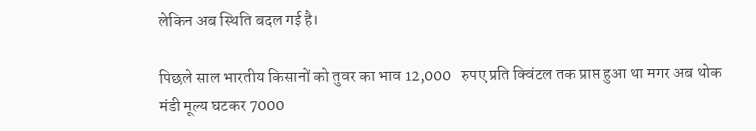लेकिन अब स्थिति बदल गई है।

पिछले साल भारतीय किसानों को तुवर का भाव 12,000   रुपए प्रति क्विंटल तक प्राप्त हुआ था मगर अब थोक मंडी मूल्य घटकर 7000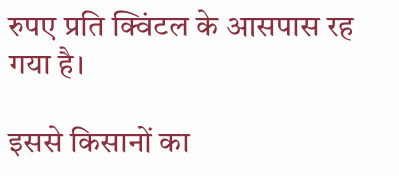रुपए प्रति क्विंटल के आसपास रह गया है।

इससे किसानों का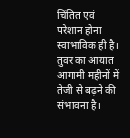चिंतित एवं परेशान होना स्वाभाविक ही है। तुवर का आयात आगामी महीनों में तेजी से बढ़ने की संभावना है।